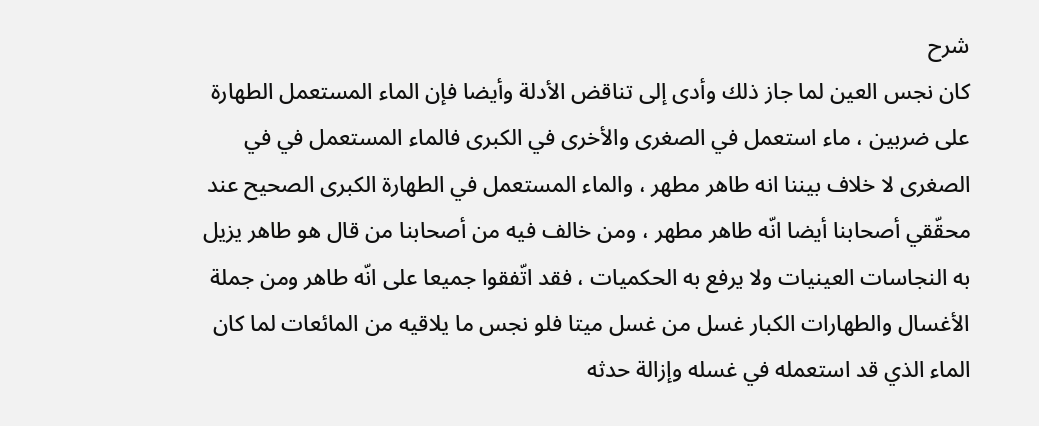شرح
كان نجس العين لما جاز ذلك وأدى إلى تناقض الأدلة وأيضا فإن الماء المستعمل الطهارة على ضربين ، ماء استعمل في الصغرى والأخرى في الكبرى فالماء المستعمل في في الصغرى لا خلاف بيننا انه طاهر مطهر ، والماء المستعمل في الطهارة الكبرى الصحيح عند محقّقي أصحابنا أيضا انّه طاهر مطهر ، ومن خالف فيه من أصحابنا من قال هو طاهر يزيل به النجاسات العينيات ولا يرفع به الحكميات ، فقد اتّفقوا جميعا على انّه طاهر ومن جملة الأغسال والطهارات الكبار غسل من غسل ميتا فلو نجس ما يلاقيه من المائعات لما كان الماء الذي قد استعمله في غسله وإزالة حدثه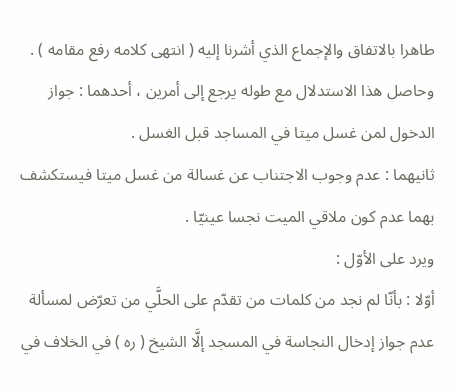طاهرا بالاتفاق والإجماع الذي أشرنا إليه ( انتهى كلامه رفع مقامه ) .
وحاصل هذا الاستدلال مع طوله يرجع إلى أمرين ، أحدهما : جواز الدخول لمن غسل ميتا في المساجد قبل الغسل .
ثانيهما : عدم وجوب الاجتناب عن غسالة من غسل ميتا فيستكشف بهما عدم كون ملاقي الميت نجسا عينيّا .
ويرد على الأوّل :
أوّلا : بأنّا لم نجد من كلمات من تقدّم على الحلَّي من تعرّض لمسألة عدم جواز إدخال النجاسة في المسجد إلَّا الشيخ ( ره ) في الخلاف في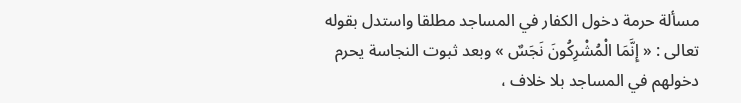مسألة حرمة دخول الكفار في المساجد مطلقا واستدل بقوله تعالى : « إِنَّمَا الْمُشْرِكُونَ نَجَسٌ » وبعد ثبوت النجاسة يحرم دخولهم في المساجد بلا خلاف ،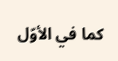كما في الأوّل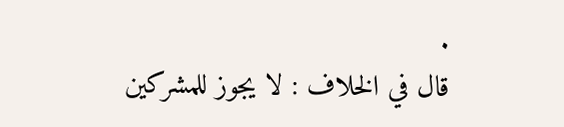.
قال في الخلاف : لا يجوز للمشركين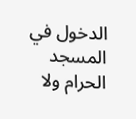الدخول في المسجد الحرام ولا